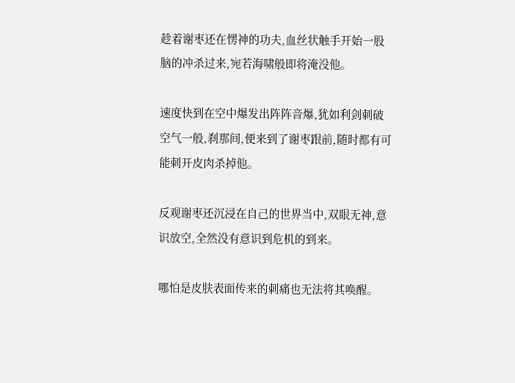趁着谢枣还在愣神的功夫,血丝状触手开始一股脑的冲杀过来,宛若海啸般即将淹没他。

速度快到在空中爆发出阵阵音爆,犹如利剑刺破空气一般,刹那间,便来到了谢枣跟前,随时都有可能刺开皮肉杀掉他。

反观谢枣还沉浸在自己的世界当中,双眼无神,意识放空,全然没有意识到危机的到来。

哪怕是皮肤表面传来的刺痛也无法将其唤醒。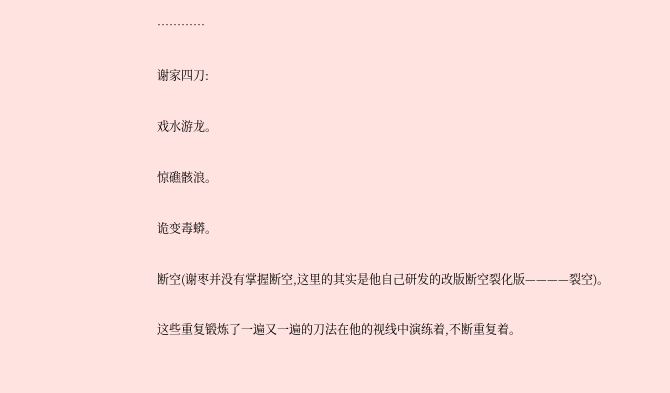…………

谢家四刀:

戏水游龙。

惊礁骸浪。

诡变毒蟒。

断空(谢枣并没有掌握断空,这里的其实是他自己研发的改版断空裂化版————裂空)。

这些重复锻炼了一遍又一遍的刀法在他的视线中演练着,不断重复着。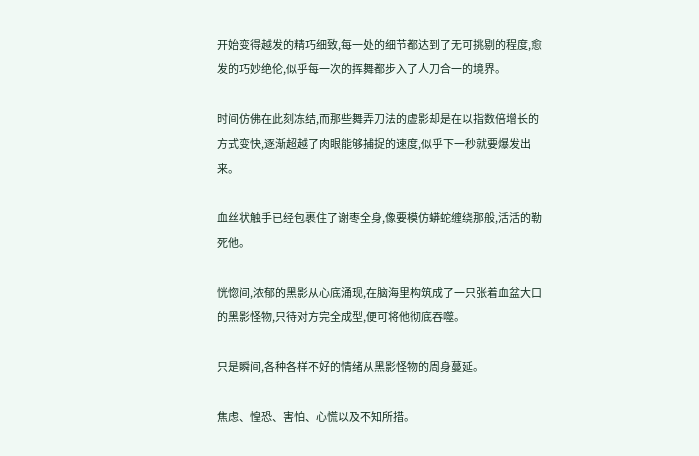开始变得越发的精巧细致,每一处的细节都达到了无可挑剔的程度,愈发的巧妙绝伦,似乎每一次的挥舞都步入了人刀合一的境界。

时间仿佛在此刻冻结,而那些舞弄刀法的虚影却是在以指数倍增长的方式变快,逐渐超越了肉眼能够捕捉的速度,似乎下一秒就要爆发出来。

血丝状触手已经包裹住了谢枣全身,像要模仿蟒蛇缠绕那般,活活的勒死他。

恍惚间,浓郁的黑影从心底涌现,在脑海里构筑成了一只张着血盆大口的黑影怪物,只待对方完全成型,便可将他彻底吞噬。

只是瞬间,各种各样不好的情绪从黑影怪物的周身蔓延。

焦虑、惶恐、害怕、心慌以及不知所措。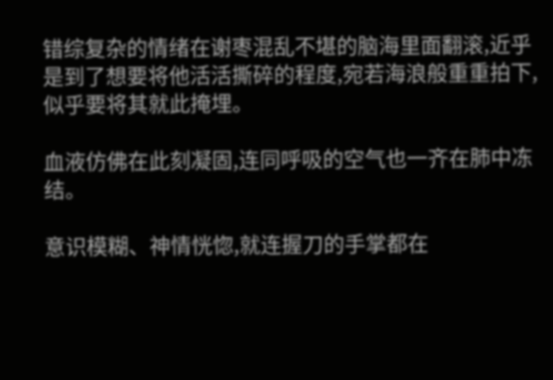错综复杂的情绪在谢枣混乱不堪的脑海里面翻滚,近乎是到了想要将他活活撕碎的程度,宛若海浪般重重拍下,似乎要将其就此掩埋。

血液仿佛在此刻凝固,连同呼吸的空气也一齐在肺中冻结。

意识模糊、神情恍惚,就连握刀的手掌都在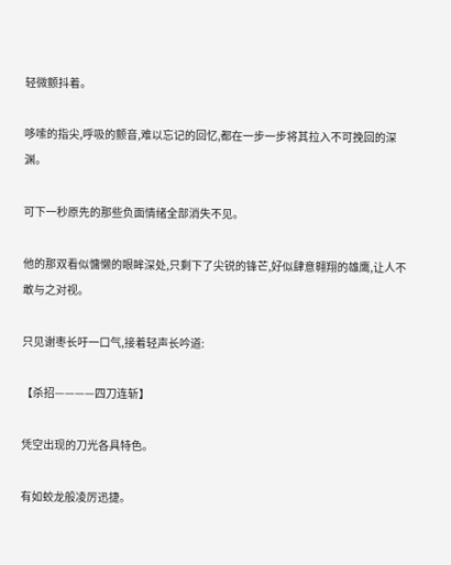轻微颤抖着。

哆嗦的指尖,呼吸的颤音,难以忘记的回忆,都在一步一步将其拉入不可挽回的深渊。

可下一秒原先的那些负面情绪全部消失不见。

他的那双看似慵懒的眼眸深处,只剩下了尖锐的锋芒,好似肆意翱翔的雄鹰,让人不敢与之对视。

只见谢枣长吁一口气,接着轻声长吟道:

【杀招————四刀连斩】

凭空出现的刀光各具特色。

有如蛟龙般凌厉迅捷。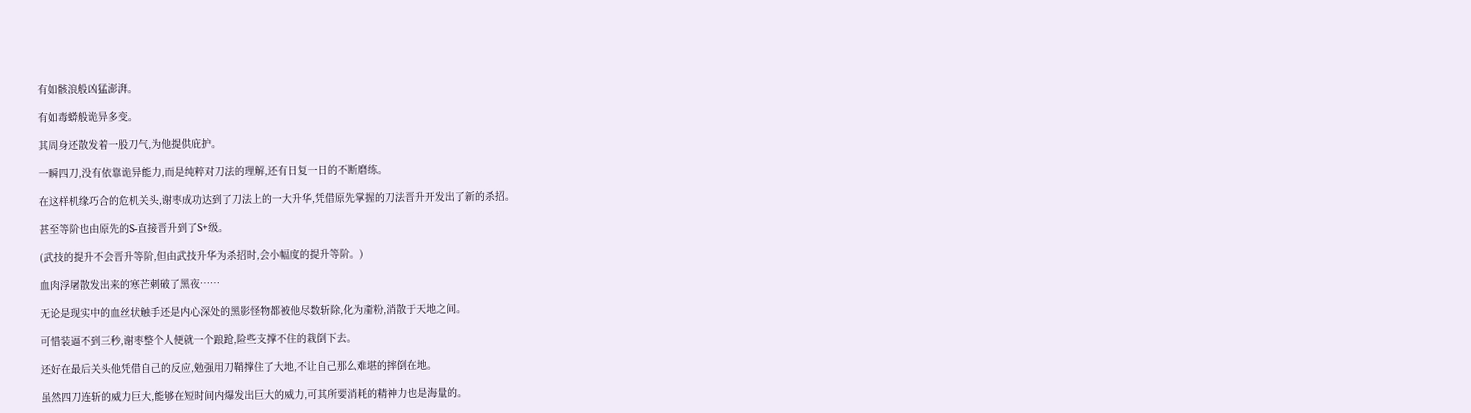有如骸浪般凶猛澎湃。

有如毒蟒般诡异多变。

其周身还散发着一股刀气,为他提供庇护。

一瞬四刀,没有依靠诡异能力,而是纯粹对刀法的理解,还有日复一日的不断磨练。

在这样机缘巧合的危机关头,谢枣成功达到了刀法上的一大升华,凭借原先掌握的刀法晋升开发出了新的杀招。

甚至等阶也由原先的S-直接晋升到了S+级。

(武技的提升不会晋升等阶,但由武技升华为杀招时,会小幅度的提升等阶。)

血肉浮屠散发出来的寒芒刺破了黑夜……

无论是现实中的血丝状触手还是内心深处的黑影怪物都被他尽数斩除,化为齑粉,消散于天地之间。

可惜装逼不到三秒,谢枣整个人便就一个踉跄,险些支撑不住的栽倒下去。

还好在最后关头他凭借自己的反应,勉强用刀鞘撑住了大地,不让自己那么难堪的摔倒在地。

虽然四刀连斩的威力巨大,能够在短时间内爆发出巨大的威力,可其所要消耗的精神力也是海量的。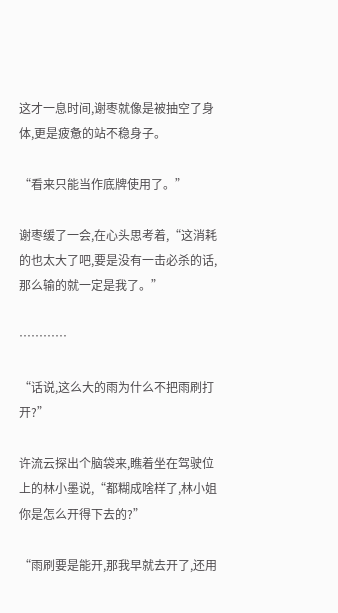这才一息时间,谢枣就像是被抽空了身体,更是疲惫的站不稳身子。

“看来只能当作底牌使用了。”

谢枣缓了一会,在心头思考着,“这消耗的也太大了吧,要是没有一击必杀的话,那么输的就一定是我了。”

…………

“话说,这么大的雨为什么不把雨刷打开?”

许流云探出个脑袋来,瞧着坐在驾驶位上的林小墨说,“都糊成啥样了,林小姐你是怎么开得下去的?”

“雨刷要是能开,那我早就去开了,还用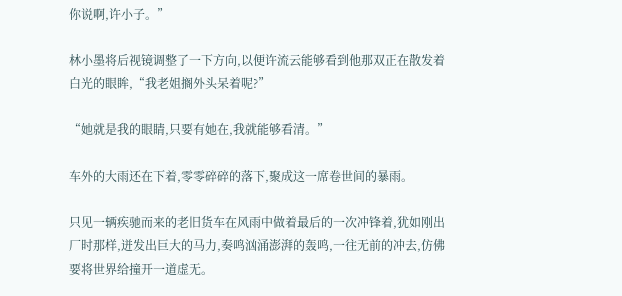你说啊,许小子。”

林小墨将后视镜调整了一下方向,以便许流云能够看到他那双正在散发着白光的眼眸,“我老姐搁外头呆着呢?”

“她就是我的眼睛,只要有她在,我就能够看清。”

车外的大雨还在下着,零零碎碎的落下,聚成这一席卷世间的暴雨。

只见一辆疾驰而来的老旧货车在风雨中做着最后的一次冲锋着,犹如刚出厂时那样,迸发出巨大的马力,奏鸣汹涌澎湃的轰鸣,一往无前的冲去,仿佛要将世界给撞开一道虚无。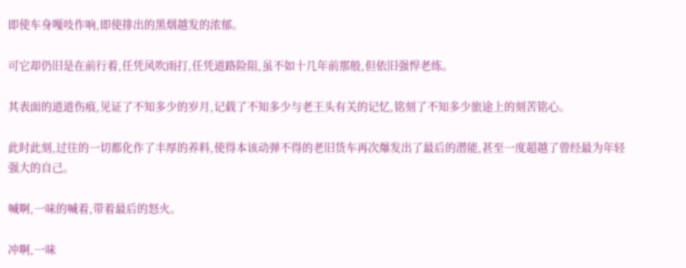即使车身嘎吱作响,即使排出的黑烟越发的浓郁。

可它却仍旧是在前行着,任凭风吹雨打,任凭道路险阻,虽不如十几年前那般,但依旧强悍老练。

其表面的道道伤痕,见证了不知多少的岁月,记载了不知多少与老王头有关的记忆,铭刻了不知多少旅途上的刻苦铭心。

此时此刻,过往的一切都化作了丰厚的养料,使得本该动弹不得的老旧货车再次爆发出了最后的潜能,甚至一度超越了曾经最为年轻强大的自己。

喊啊,一味的喊着,带着最后的怒火。

冲啊,一味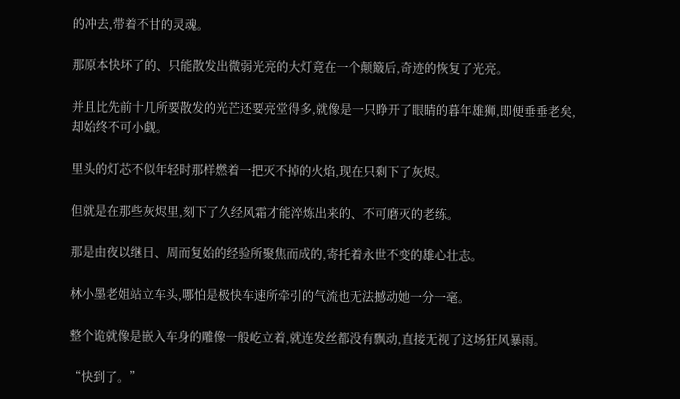的冲去,带着不甘的灵魂。

那原本快坏了的、只能散发出微弱光亮的大灯竟在一个颠簸后,奇迹的恢复了光亮。

并且比先前十几所要散发的光芒还要亮堂得多,就像是一只睁开了眼睛的暮年雄狮,即便垂垂老矣,却始终不可小觑。

里头的灯芯不似年轻时那样燃着一把灭不掉的火焰,现在只剩下了灰烬。

但就是在那些灰烬里,刻下了久经风霜才能淬炼出来的、不可磨灭的老练。

那是由夜以继日、周而复始的经验所聚焦而成的,寄托着永世不变的雄心壮志。

林小墨老姐站立车头,哪怕是极快车速所牵引的气流也无法撼动她一分一毫。

整个诡就像是嵌入车身的雕像一般屹立着,就连发丝都没有飘动,直接无视了这场狂风暴雨。

“快到了。”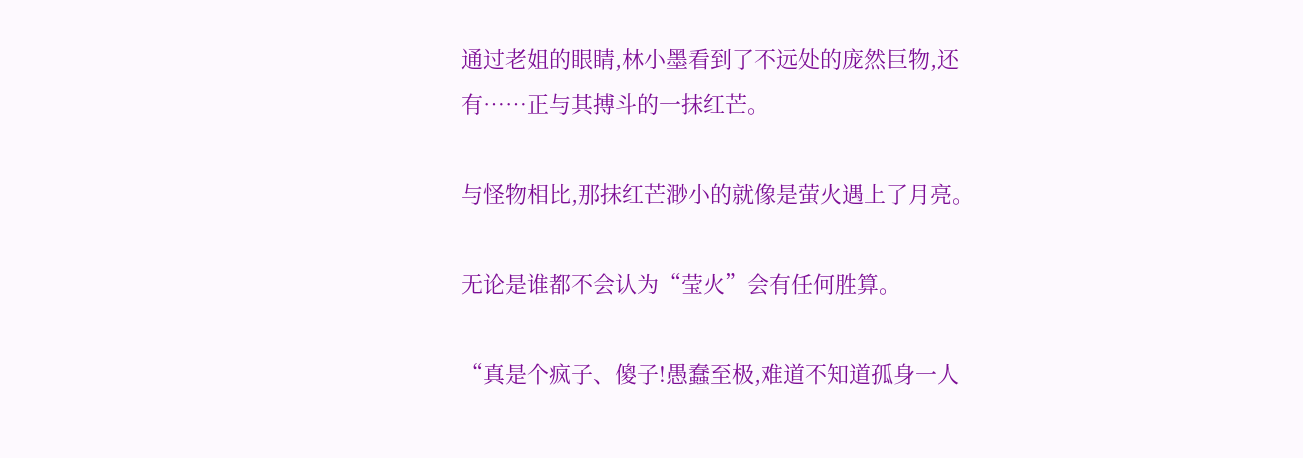通过老姐的眼睛,林小墨看到了不远处的庞然巨物,还有……正与其搏斗的一抹红芒。

与怪物相比,那抹红芒渺小的就像是萤火遇上了月亮。

无论是谁都不会认为“莹火”会有任何胜算。

“真是个疯子、傻子!愚蠢至极,难道不知道孤身一人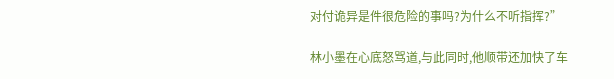对付诡异是件很危险的事吗?为什么不听指挥?”

林小墨在心底怒骂道,与此同时,他顺带还加快了车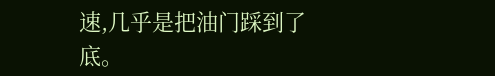速,几乎是把油门踩到了底。